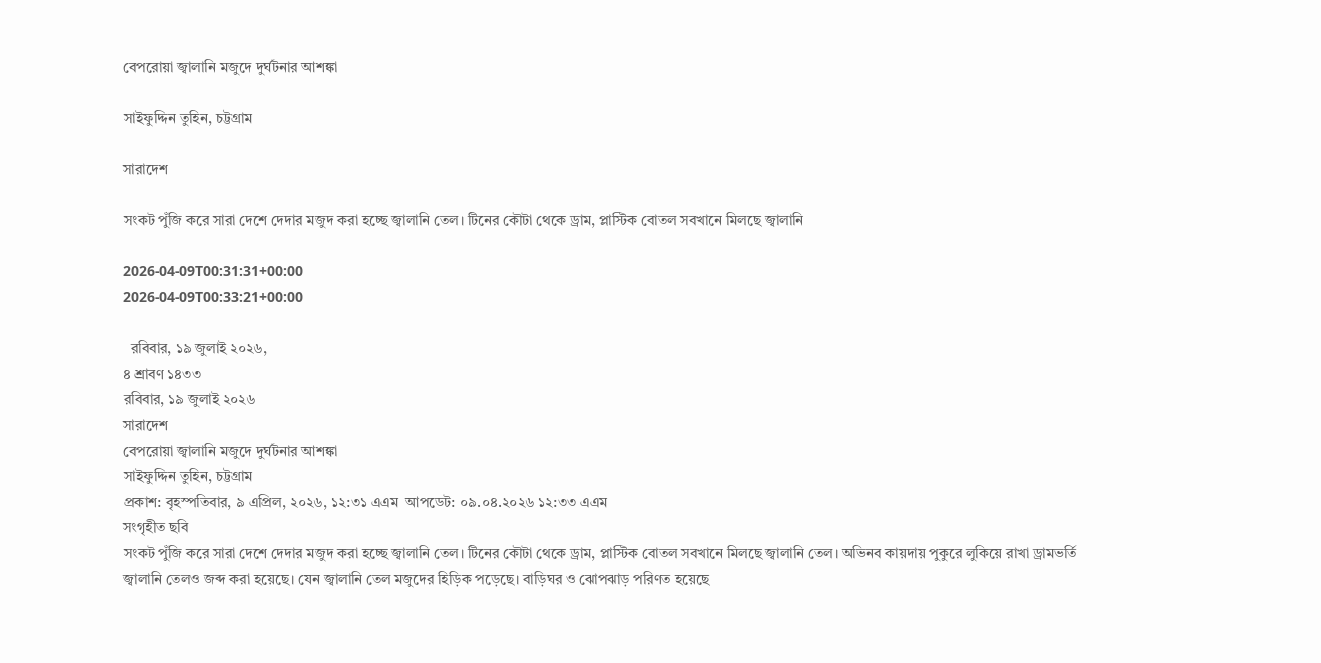বেপরোয়া জ্বালানি মজুদে দুর্ঘটনার আশঙ্কা

সাইফুদ্দিন তুহিন, চট্টগ্রাম

সারাদেশ

সংকট পুঁজি করে সারা দেশে দেদার মজুদ করা হচ্ছে জ্বালানি তেল। টিনের কৌটা থেকে ড্রাম, প্লাস্টিক বোতল সবখানে মিলছে জ্বালানি

2026-04-09T00:31:31+00:00
2026-04-09T00:33:21+00:00

  রবিবার, ১৯ জুলাই ২০২৬,
৪ শ্রাবণ ১৪৩৩
রবিবার, ১৯ জুলাই ২০২৬
সারাদেশ
বেপরোয়া জ্বালানি মজুদে দুর্ঘটনার আশঙ্কা
সাইফুদ্দিন তুহিন, চট্টগ্রাম
প্রকাশ: বৃহস্পতিবার, ৯ এপ্রিল, ২০২৬, ১২:৩১ এএম  আপডেট: ০৯.০৪.২০২৬ ১২:৩৩ এএম
সংগৃহীত ছবি
সংকট পুঁজি করে সারা দেশে দেদার মজুদ করা হচ্ছে জ্বালানি তেল। টিনের কৌটা থেকে ড্রাম, প্লাস্টিক বোতল সবখানে মিলছে জ্বালানি তেল। অভিনব কায়দায় পুকুরে লুকিয়ে রাখা ড্রামভর্তি জ্বালানি তেলও জব্দ করা হয়েছে। যেন জ্বালানি তেল মজুদের হিড়িক পড়েছে। বাড়িঘর ও ঝোপঝাড় পরিণত হয়েছে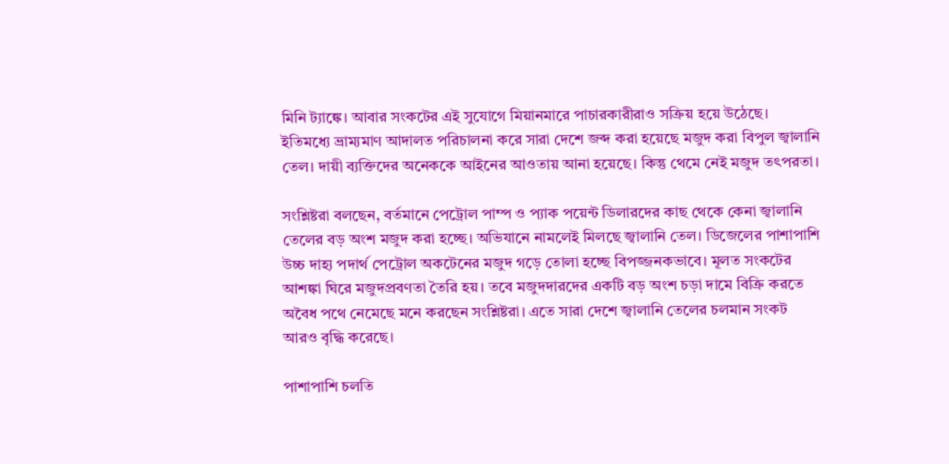মিনি ট্যাঙ্কে। আবার সংকটের এই সুযোগে মিয়ানমারে পাচারকারীরাও সক্রিয় হয়ে উঠেছে। ইতিমধ্যে ভ্রাম্যমাণ আদালত পরিচালনা করে সারা দেশে জব্দ করা হয়েছে মজুদ করা বিপুল জ্বালানি তেল। দায়ী ব্যক্তিদের অনেককে আইনের আওতায় আনা হয়েছে। কিন্তু থেমে নেই মজুদ তৎপরতা।

সংশ্লিষ্টরা বলছেন, বর্তমানে পেট্রোল পাম্প ও প্যাক পয়েন্ট ডিলারদের কাছ থেকে কেনা জ্বালানি তেলের বড় অংশ মজুদ করা হচ্ছে। অভিযানে নামলেই মিলছে জ্বালানি তেল। ডিজেলের পাশাপাশি উচ্চ দাহ্য পদার্থ পেট্রোল অকটেনের মজুদ গড়ে তোলা হচ্ছে বিপজ্জনকভাবে। মূলত সংকটের আশঙ্কা ঘিরে মজুদপ্রবণতা তৈরি হয়। তবে মজুদদারদের একটি বড় অংশ চড়া দামে বিক্রি করতে অবৈধ পথে নেমেছে মনে করছেন সংশ্লিষ্টরা। এতে সারা দেশে জ্বালানি তেলের চলমান সংকট আরও বৃদ্ধি করেছে।

পাশাপাশি চলতি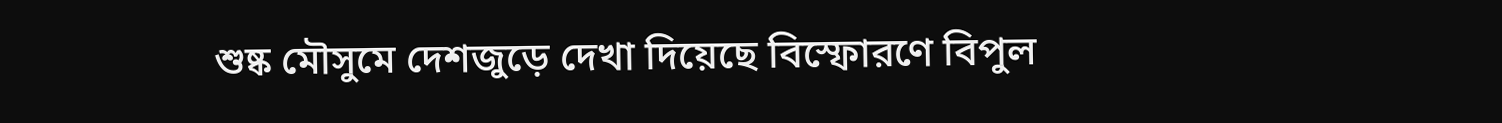শুষ্ক মৌসুমে দেশজুড়ে দেখা দিয়েছে বিস্ফোরণে বিপুল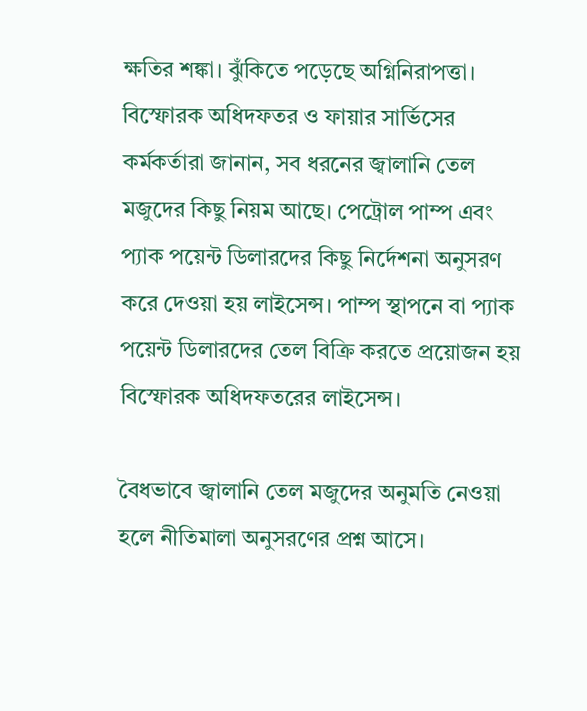ক্ষতির শঙ্কা। ঝুঁকিতে পড়েছে অগ্নিনিরাপত্তা। বিস্ফোরক অধিদফতর ও ফায়ার সার্ভিসের কর্মকর্তারা জানান, সব ধরনের জ্বালানি তেল মজুদের কিছু নিয়ম আছে। পেট্রোল পাম্প এবং প্যাক পয়েন্ট ডিলারদের কিছু নির্দেশনা অনুসরণ করে দেওয়া হয় লাইসেন্স। পাম্প স্থাপনে বা প্যাক পয়েন্ট ডিলারদের তেল বিক্রি করতে প্রয়োজন হয় বিস্ফোরক অধিদফতরের লাইসেন্স।

বৈধভাবে জ্বালানি তেল মজুদের অনুমতি নেওয়া হলে নীতিমালা অনুসরণের প্রশ্ন আসে।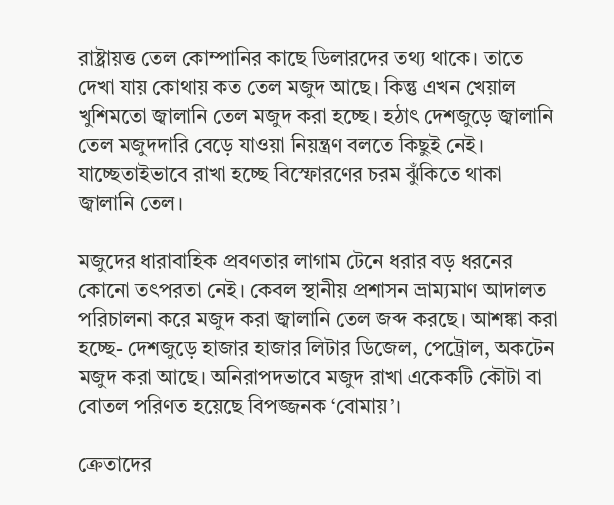রাষ্ট্রায়ত্ত তেল কোম্পানির কাছে ডিলারদের তথ্য থাকে। তাতে দেখা যায় কোথায় কত তেল মজুদ আছে। কিন্তু এখন খেয়াল খুশিমতো জ্বালানি তেল মজুদ করা হচ্ছে। হঠাৎ দেশজুড়ে জ্বালানি তেল মজুদদারি বেড়ে যাওয়া নিয়ন্ত্রণ বলতে কিছুই নেই। যাচ্ছেতাইভাবে রাখা হচ্ছে বিস্ফোরণের চরম ঝুঁকিতে থাকা জ্বালানি তেল।

মজুদের ধারাবাহিক প্রবণতার লাগাম টেনে ধরার বড় ধরনের কোনো তৎপরতা নেই। কেবল স্থানীয় প্রশাসন ভ্রাম্যমাণ আদালত পরিচালনা করে মজুদ করা জ্বালানি তেল জব্দ করছে। আশঙ্কা করা হচ্ছে- দেশজুড়ে হাজার হাজার লিটার ডিজেল, পেট্রোল, অকটেন মজুদ করা আছে। অনিরাপদভাবে মজুদ রাখা একেকটি কৌটা বা বোতল পরিণত হয়েছে বিপজ্জনক ‘বোমায়’।

ক্রেতাদের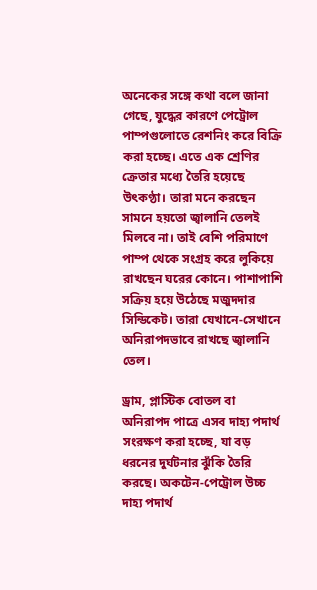অনেকের সঙ্গে কথা বলে জানা গেছে, যুদ্ধের কারণে পেট্রোল পাম্পগুলোতে রেশনিং করে বিক্রি করা হচ্ছে। এতে এক শ্রেণির ক্রেতার মধ্যে তৈরি হয়েছে উৎকণ্ঠা। তারা মনে করছেন সামনে হয়তো জ্বালানি তেলই মিলবে না। তাই বেশি পরিমাণে পাম্প থেকে সংগ্রহ করে লুকিয়ে রাখছেন ঘরের কোনে। পাশাপাশি সক্রিয় হয়ে উঠেছে মজুদদার সিন্ডিকেট। তারা যেখানে-সেখানে অনিরাপদভাবে রাখছে জ্বালানি তেল।

ড্রাম, প্লাস্টিক বোতল বা অনিরাপদ পাত্রে এসব দাহ্য পদার্থ সংরক্ষণ করা হচ্ছে, যা বড় ধরনের দুর্ঘটনার ঝুঁকি তৈরি করছে। অকটেন-পেট্রোল উচ্চ দাহ্য পদার্থ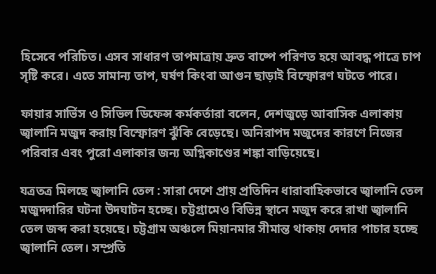হিসেবে পরিচিত। এসব সাধারণ তাপমাত্রায় দ্রুত বাষ্পে পরিণত হয়ে আবদ্ধ পাত্রে চাপ সৃষ্টি করে। এতে সামান্য তাপ, ঘর্ষণ কিংবা আগুন ছাড়াই বিস্ফোরণ ঘটতে পারে।

ফায়ার সার্ভিস ও সিভিল ডিফেন্স কর্মকর্তারা বলেন, দেশজুড়ে আবাসিক এলাকায় জ্বালানি মজুদ করায় বিস্ফোরণ ঝুঁকি বেড়েছে। অনিরাপদ মজুদের কারণে নিজের পরিবার এবং পুরো এলাকার জন্য অগ্নিকাণ্ডের শঙ্কা বাড়িয়েছে।

যত্রতত্র মিলছে জ্বালানি তেল : সারা দেশে প্রায় প্রতিদিন ধারাবাহিকভাবে জ্বালানি তেল মজুদদারির ঘটনা উদঘাটন হচ্ছে। চট্টগ্রামেও বিভিন্ন স্থানে মজুদ করে রাখা জ্বালানি তেল জব্দ করা হয়েছে। চট্টগ্রাম অঞ্চলে মিয়ানমার সীমান্ত থাকায় দেদার পাচার হচ্ছে জ্বালানি তেল। সম্প্রতি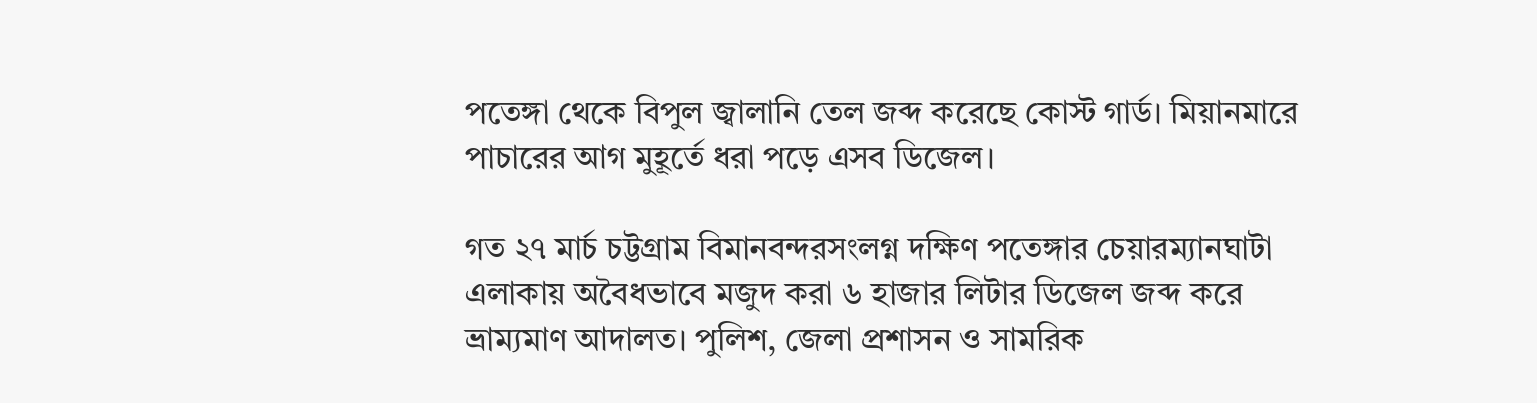পতেঙ্গা থেকে বিপুল জ্বালানি তেল জব্দ করেছে কোস্ট গার্ড। মিয়ানমারে পাচারের আগ মুহূর্তে ধরা পড়ে এসব ডিজেল।

গত ২৭ মার্চ চট্টগ্রাম বিমানবন্দরসংলগ্ন দক্ষিণ পতেঙ্গার চেয়ারম্যানঘাটা এলাকায় অবৈধভাবে মজুদ করা ৬ হাজার লিটার ডিজেল জব্দ করে ভ্রাম্যমাণ আদালত। পুলিশ, জেলা প্রশাসন ও সামরিক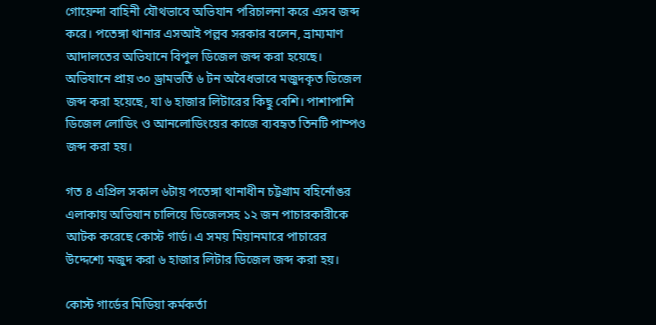গোয়েন্দা বাহিনী যৌথভাবে অভিযান পরিচালনা করে এসব জব্দ করে। পতেঙ্গা থানার এসআই পল্লব সরকার বলেন, ভ্রাম্যমাণ আদালতের অভিযানে বিপুল ডিজেল জব্দ করা হয়েছে। অভিযানে প্রায় ৩০ ড্রামভর্তি ৬ টন অবৈধভাবে মজুদকৃত ডিজেল জব্দ করা হয়েছে, যা ৬ হাজার লিটারের কিছু বেশি। পাশাপাশি ডিজেল লোডিং ও আনলোডিংয়ের কাজে ব্যবহৃত তিনটি পাম্পও জব্দ করা হয়।

গত ৪ এপ্রিল সকাল ৬টায় পতেঙ্গা থানাধীন চট্টগ্রাম বহির্নোঙর এলাকায় অভিযান চালিয়ে ডিজেলসহ ১২ জন পাচারকারীকে আটক করেছে কোস্ট গার্ড। এ সময় মিয়ানমারে পাচারের উদ্দেশ্যে মজুদ করা ৬ হাজার লিটার ডিজেল জব্দ করা হয়।

কোস্ট গার্ডের মিডিয়া কর্মকর্তা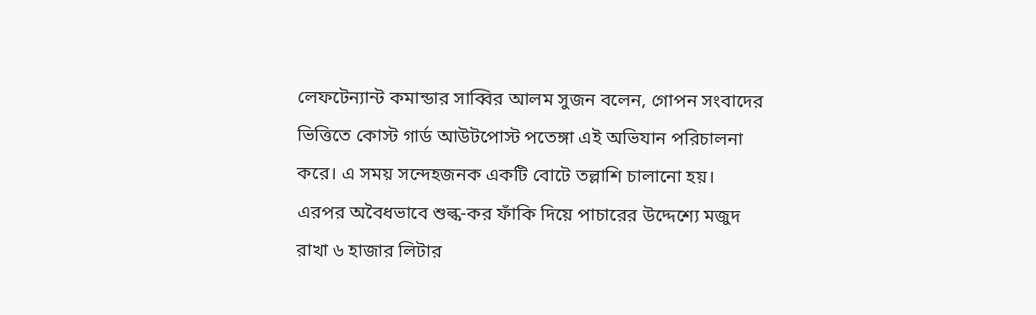লেফটেন্যান্ট কমান্ডার সাব্বির আলম সুজন বলেন, গোপন সংবাদের ভিত্তিতে কোস্ট গার্ড আউটপোস্ট পতেঙ্গা এই অভিযান পরিচালনা করে। এ সময় সন্দেহজনক একটি বোটে তল্লাশি চালানো হয়। এরপর অবৈধভাবে শুল্ক-কর ফাঁকি দিয়ে পাচারের উদ্দেশ্যে মজুদ রাখা ৬ হাজার লিটার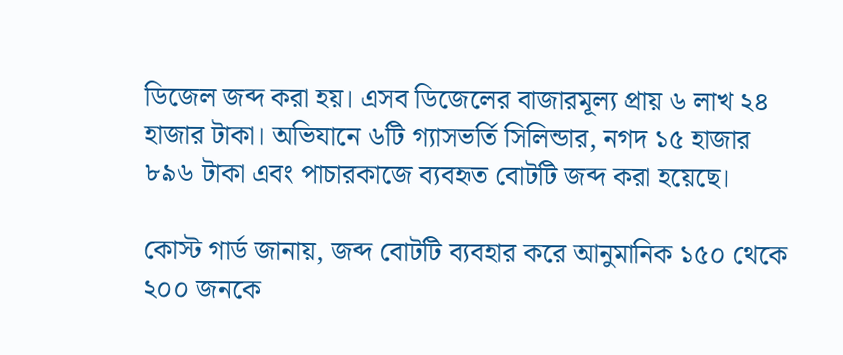ডিজেল জব্দ করা হয়। এসব ডিজেলের বাজারমূল্য প্রায় ৬ লাখ ২৪ হাজার টাকা। অভিযানে ৬টি গ্যাসভর্তি সিলিন্ডার, নগদ ১৫ হাজার ৮৯৬ টাকা এবং পাচারকাজে ব্যবহৃত বোটটি জব্দ করা হয়েছে।

কোস্ট গার্ড জানায়, জব্দ বোটটি ব্যবহার করে আনুমানিক ১৫০ থেকে ২০০ জনকে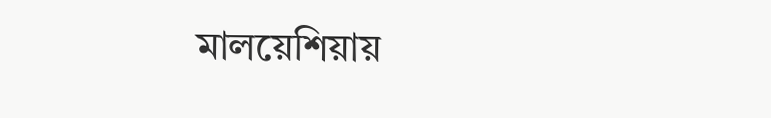মালয়েশিয়ায়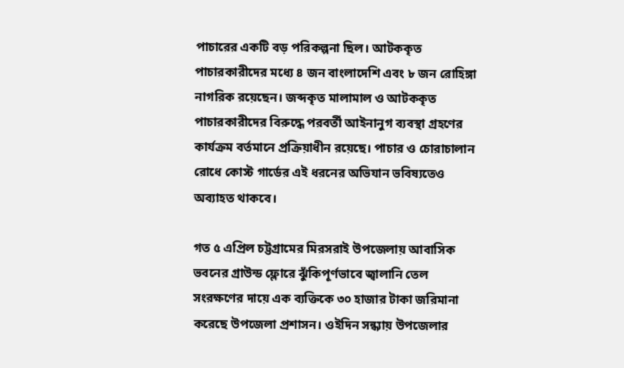পাচারের একটি বড় পরিকল্পনা ছিল। আটককৃত পাচারকারীদের মধ্যে ৪ জন বাংলাদেশি এবং ৮ জন রোহিঙ্গা নাগরিক রয়েছেন। জব্দকৃত মালামাল ও আটককৃত পাচারকারীদের বিরুদ্ধে পরবর্তী আইনানুগ ব্যবস্থা গ্রহণের কার্যক্রম বর্তমানে প্রক্রিয়াধীন রয়েছে। পাচার ও চোরাচালান রোধে কোস্ট গার্ডের এই ধরনের অভিযান ভবিষ্যতেও অব্যাহত থাকবে।

গত ৫ এপ্রিল চট্টগ্রামের মিরসরাই উপজেলায় আবাসিক ভবনের গ্রাউন্ড ফ্লোরে ঝুঁকিপূর্ণভাবে জ্বালানি তেল সংরক্ষণের দায়ে এক ব্যক্তিকে ৩০ হাজার টাকা জরিমানা করেছে উপজেলা প্রশাসন। ওইদিন সন্ধ্যায় উপজেলার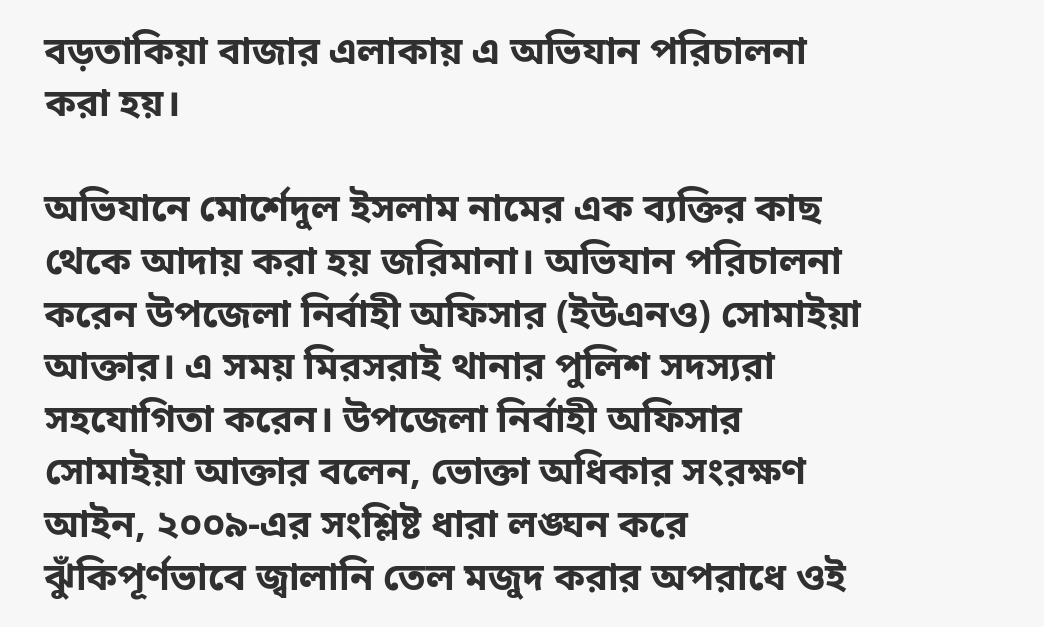বড়তাকিয়া বাজার এলাকায় এ অভিযান পরিচালনা করা হয়।

অভিযানে মোর্শেদুল ইসলাম নামের এক ব্যক্তির কাছ থেকে আদায় করা হয় জরিমানা। অভিযান পরিচালনা করেন উপজেলা নির্বাহী অফিসার (ইউএনও) সোমাইয়া আক্তার। এ সময় মিরসরাই থানার পুলিশ সদস্যরা সহযোগিতা করেন। উপজেলা নির্বাহী অফিসার সোমাইয়া আক্তার বলেন, ভোক্তা অধিকার সংরক্ষণ আইন, ২০০৯-এর সংশ্লিষ্ট ধারা লঙ্ঘন করে ঝুঁকিপূর্ণভাবে জ্বালানি তেল মজুদ করার অপরাধে ওই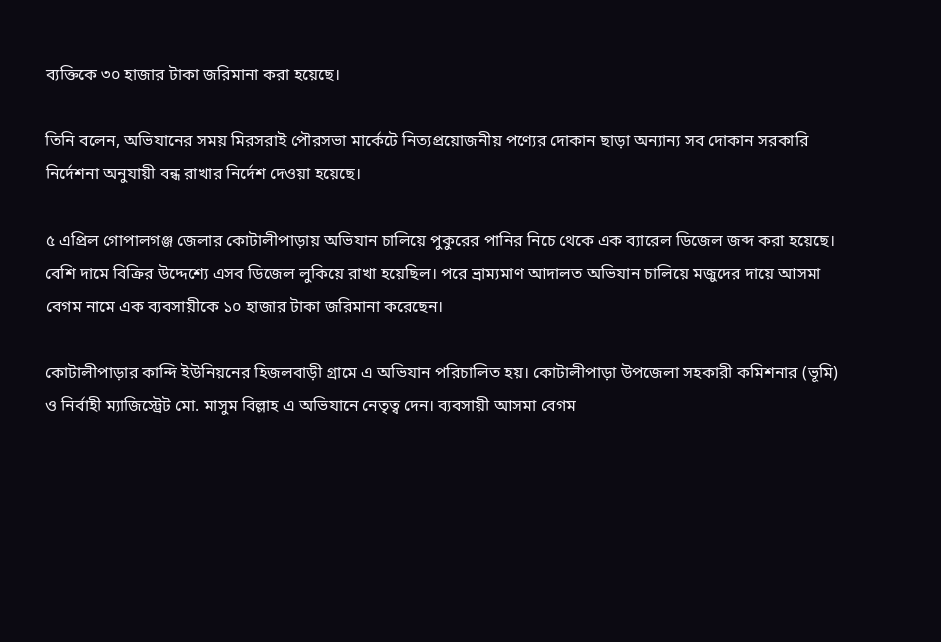ব্যক্তিকে ৩০ হাজার টাকা জরিমানা করা হয়েছে।

তিনি বলেন, অভিযানের সময় মিরসরাই পৌরসভা মার্কেটে নিত্যপ্রয়োজনীয় পণ্যের দোকান ছাড়া অন্যান্য সব দোকান সরকারি নির্দেশনা অনুযায়ী বন্ধ রাখার নির্দেশ দেওয়া হয়েছে।

৫ এপ্রিল গোপালগঞ্জ জেলার কোটালীপাড়ায় অভিযান চালিয়ে পুকুরের পানির নিচে থেকে এক ব্যারেল ডিজেল জব্দ করা হয়েছে। বেশি দামে বিক্রির উদ্দেশ্যে এসব ডিজেল লুকিয়ে রাখা হয়েছিল। পরে ভ্রাম্যমাণ আদালত অভিযান চালিয়ে মজুদের দায়ে আসমা বেগম নামে এক ব্যবসায়ীকে ১০ হাজার টাকা জরিমানা করেছেন।

কোটালীপাড়ার কান্দি ইউনিয়নের হিজলবাড়ী গ্রামে এ অভিযান পরিচালিত হয়। কোটালীপাড়া উপজেলা সহকারী কমিশনার (ভূমি) ও নির্বাহী ম্যাজিস্ট্রেট মো. মাসুম বিল্লাহ এ অভিযানে নেতৃত্ব দেন। ব্যবসায়ী আসমা বেগম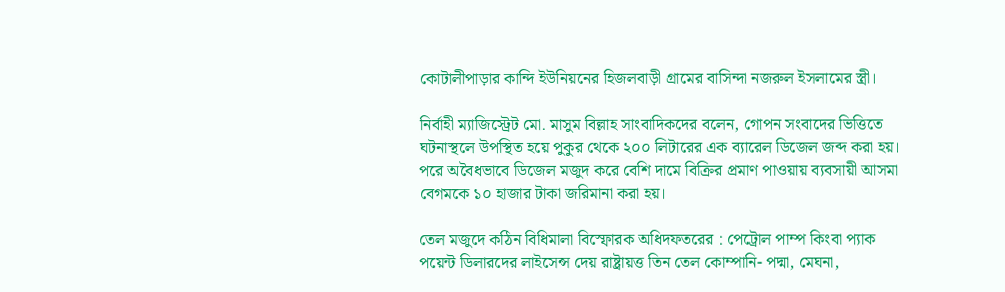কোটালীপাড়ার কান্দি ইউনিয়নের হিজলবাড়ী গ্রামের বাসিন্দা নজরুল ইসলামের স্ত্রী।

নির্বাহী ম্যাজিস্ট্রেট মো. মাসুম বিল্লাহ সাংবাদিকদের বলেন, গোপন সংবাদের ভিত্তিতে ঘটনাস্থলে উপস্থিত হয়ে পুকুর থেকে ২০০ লিটারের এক ব্যারেল ডিজেল জব্দ করা হয়। পরে অবৈধভাবে ডিজেল মজুদ করে বেশি দামে বিক্রির প্রমাণ পাওয়ায় ব্যবসায়ী আসমা বেগমকে ১০ হাজার টাকা জরিমানা করা হয়।

তেল মজুদে কঠিন বিধিমালা বিস্ফোরক অধিদফতরের : পেট্রোল পাম্প কিংবা প্যাক পয়েন্ট ডিলারদের লাইসেন্স দেয় রাষ্ট্রায়ত্ত তিন তেল কোম্পানি- পদ্মা, মেঘনা,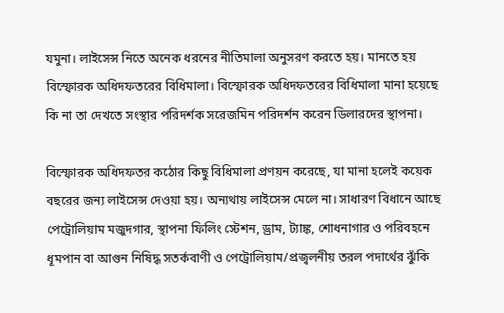যমুনা। লাইসেন্স নিতে অনেক ধরনের নীতিমালা অনুসরণ করতে হয়। মানতে হয় বিস্ফোরক অধিদফতরের বিধিমালা। বিস্ফোরক অধিদফতরের বিধিমালা মানা হয়েছে কি না তা দেখতে সংস্থার পরিদর্শক সরেজমিন পরিদর্শন করেন ডিলারদের স্থাপনা।

বিস্ফোরক অধিদফতর কঠোর কিছু বিধিমালা প্রণয়ন করেছে, যা মানা হলেই কয়েক বছরের জন্য লাইসেন্স দেওয়া হয়। অন্যথায় লাইসেন্স মেলে না। সাধারণ বিধানে আছে পেট্রোলিয়াম মজুদগার, স্থাপনা ফিলিং স্টেশন, ড্রাম, ট্যাঙ্ক, শোধনাগার ও পরিবহনে ধূমপান বা আগুন নিষিদ্ধ সতর্কবাণী ও পেট্রোলিয়াম/প্রজ্বলনীয় তরল পদার্থের ঝুঁকি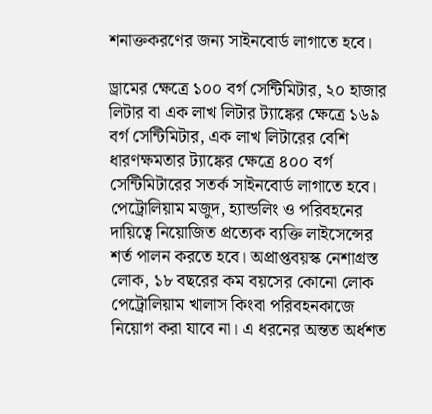শনাক্তকরণের জন্য সাইনবোর্ড লাগাতে হবে।

ড্রামের ক্ষেত্রে ১০০ বর্গ সেন্টিমিটার, ২০ হাজার লিটার বা এক লাখ লিটার ট্যাঙ্কের ক্ষেত্রে ১৬৯ বর্গ সেন্টিমিটার, এক লাখ লিটারের বেশি ধারণক্ষমতার ট্যাঙ্কের ক্ষেত্রে ৪০০ বর্গ সেন্টিমিটারের সতর্ক সাইনবোর্ড লাগাতে হবে। পেট্রোলিয়াম মজুদ, হ্যান্ডলিং ও পরিবহনের দায়িত্বে নিয়োজিত প্রত্যেক ব্যক্তি লাইসেন্সের শর্ত পালন করতে হবে। অপ্রাপ্তবয়স্ক নেশাগ্রস্ত লোক, ১৮ বছরের কম বয়সের কোনো লোক পেট্রোলিয়াম খালাস কিংবা পরিবহনকাজে নিয়োগ করা যাবে না। এ ধরনের অন্তত অর্ধশত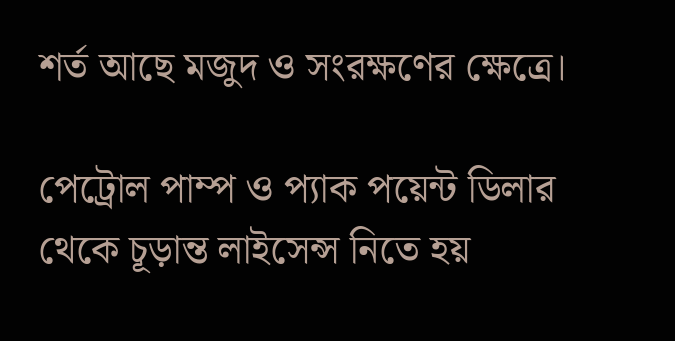শর্ত আছে মজুদ ও সংরক্ষণের ক্ষেত্রে।

পেট্রোল পাম্প ও প্যাক পয়েন্ট ডিলার থেকে চূড়ান্ত লাইসেন্স নিতে হয়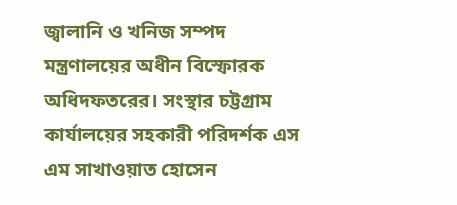জ্বালানি ও খনিজ সম্পদ মন্ত্রণালয়ের অধীন বিস্ফোরক অধিদফতরের। সংস্থার চট্টগ্রাম কার্যালয়ের সহকারী পরিদর্শক এস এম সাখাওয়াত হোসেন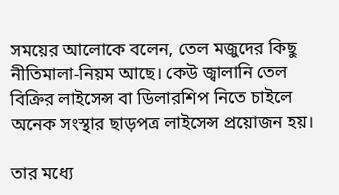সময়ের আলোকে বলেন, তেল মজুদের কিছু নীতিমালা-নিয়ম আছে। কেউ জ্বালানি তেল বিক্রির লাইসেন্স বা ডিলারশিপ নিতে চাইলে অনেক সংস্থার ছাড়পত্র লাইসেন্স প্রয়োজন হয়।

তার মধ্যে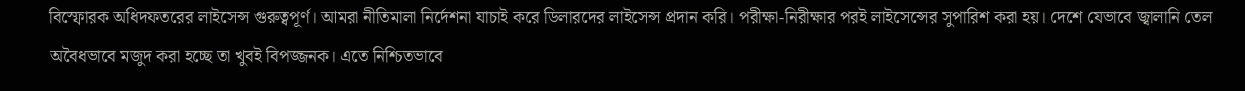বিস্ফোরক অধিদফতরের লাইসেন্স গুরুত্বপূর্ণ। আমরা নীতিমালা নির্দেশনা যাচাই করে ডিলারদের লাইসেন্স প্রদান করি। পরীক্ষা-নিরীক্ষার পরই লাইসেন্সের সুপারিশ করা হয়। দেশে যেভাবে জ্বালানি তেল অবৈধভাবে মজুদ করা হচ্ছে তা খুবই বিপজ্জনক। এতে নিশ্চিতভাবে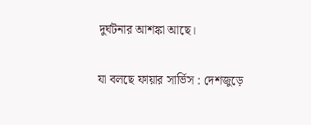দুর্ঘটনার আশঙ্কা আছে।

যা বলছে ফায়ার সার্ভিস : দেশজুড়ে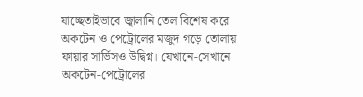যাচ্ছেতাইভাবে জ্বালানি তেল বিশেষ করে অকটেন ও পেট্রোলের মজুদ গড়ে তোলায় ফায়ার সার্ভিসও উদ্বিগ্ন। যেখানে-সেখানে অকটেন-পেট্রোলের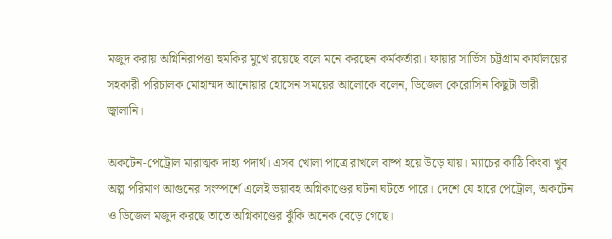মজুদ করায় অগ্নিনিরাপত্তা হুমকির মুখে রয়েছে বলে মনে করছেন কর্মকর্তারা। ফায়ার সার্ভিস চট্টগ্রাম কার্যালয়ের সহকারী পরিচালক মোহাম্মদ আনোয়ার হোসেন সময়ের আলোকে বলেন, ডিজেল কেরোসিন কিছুটা ভারী জ্বালানি।

অকটেন-পেট্রোল মারাত্মক দাহ্য পদার্থ। এসব খোলা পাত্রে রাখলে বাষ্প হয়ে উড়ে যায়। ম্যাচের কাঠি কিংবা খুব অল্প পরিমাণ আগুনের সংস্পর্শে এলেই ভয়াবহ অগ্নিকাণ্ডের ঘটনা ঘটতে পারে। দেশে যে হারে পেট্রোল, অকটেন ও ডিজেল মজুদ করছে তাতে অগ্নিকাণ্ডের ঝুঁকি অনেক বেড়ে গেছে।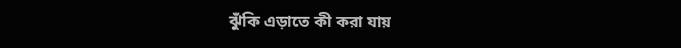ঝুঁকি এড়াতে কী করা যায়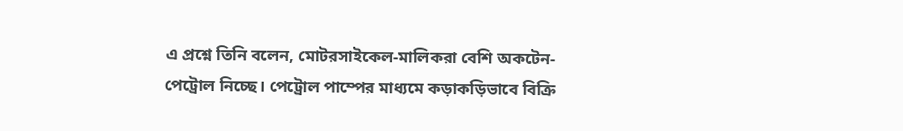এ প্রশ্নে তিনি বলেন, মোটরসাইকেল-মালিকরা বেশি অকটেন-পেট্রোল নিচ্ছে। পেট্রোল পাম্পের মাধ্যমে কড়াকড়িভাবে বিক্রি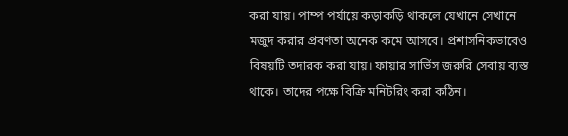করা যায়। পাম্প পর্যায়ে কড়াকড়ি থাকলে যেখানে সেখানে মজুদ করার প্রবণতা অনেক কমে আসবে। প্রশাসনিকভাবেও বিষয়টি তদারক করা যায়। ফায়ার সার্ভিস জরুরি সেবায় ব্যস্ত থাকে। তাদের পক্ষে বিক্রি মনিটরিং করা কঠিন।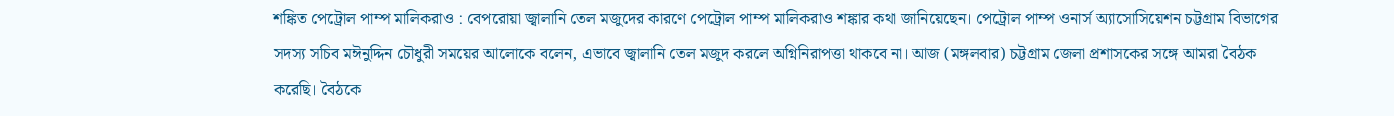শঙ্কিত পেট্রোল পাম্প মালিকরাও : বেপরোয়া জ্বালানি তেল মজুদের কারণে পেট্রোল পাম্প মালিকরাও শঙ্কার কথা জানিয়েছেন। পেট্রোল পাম্প ওনার্স অ্যাসোসিয়েশন চট্টগ্রাম বিভাগের সদস্য সচিব মঈনুদ্দিন চৌধুরী সময়ের আলোকে বলেন, এভাবে জ্বালানি তেল মজুদ করলে অগ্নিনিরাপত্তা থাকবে না। আজ (মঙ্গলবার) চট্টগ্রাম জেলা প্রশাসকের সঙ্গে আমরা বৈঠক করেছি। বৈঠকে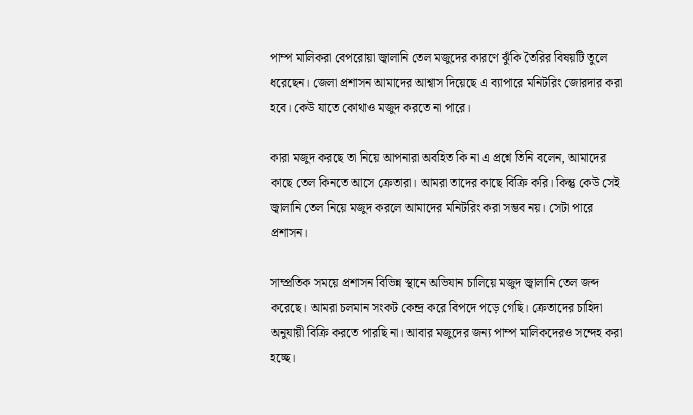পাম্প মালিকরা বেপরোয়া জ্বালানি তেল মজুদের কারণে ঝুঁকি তৈরির বিষয়টি তুলে ধরেছেন। জেলা প্রশাসন আমাদের আশ্বাস দিয়েছে এ ব্যাপারে মনিটরিং জোরদার করা হবে। কেউ যাতে কোথাও মজুদ করতে না পারে।

কারা মজুদ করছে তা নিয়ে আপনারা অবহিত কি না এ প্রশ্নে তিনি বলেন, আমাদের কাছে তেল কিনতে আসে ক্রেতারা। আমরা তাদের কাছে বিক্রি করি। কিন্তু কেউ সেই জ্বালানি তেল নিয়ে মজুদ করলে আমাদের মনিটরিং করা সম্ভব নয়। সেটা পারে প্রশাসন।

সাম্প্রতিক সময়ে প্রশাসন বিভিন্ন স্থানে অভিযান চালিয়ে মজুদ জ্বালানি তেল জব্দ করেছে। আমরা চলমান সংকট কেন্দ্র করে বিপদে পড়ে গেছি। ক্রেতাদের চাহিদা অনুযায়ী বিক্রি করতে পারছি না। আবার মজুদের জন্য পাম্প মালিকদেরও সন্দেহ করা হচ্ছে।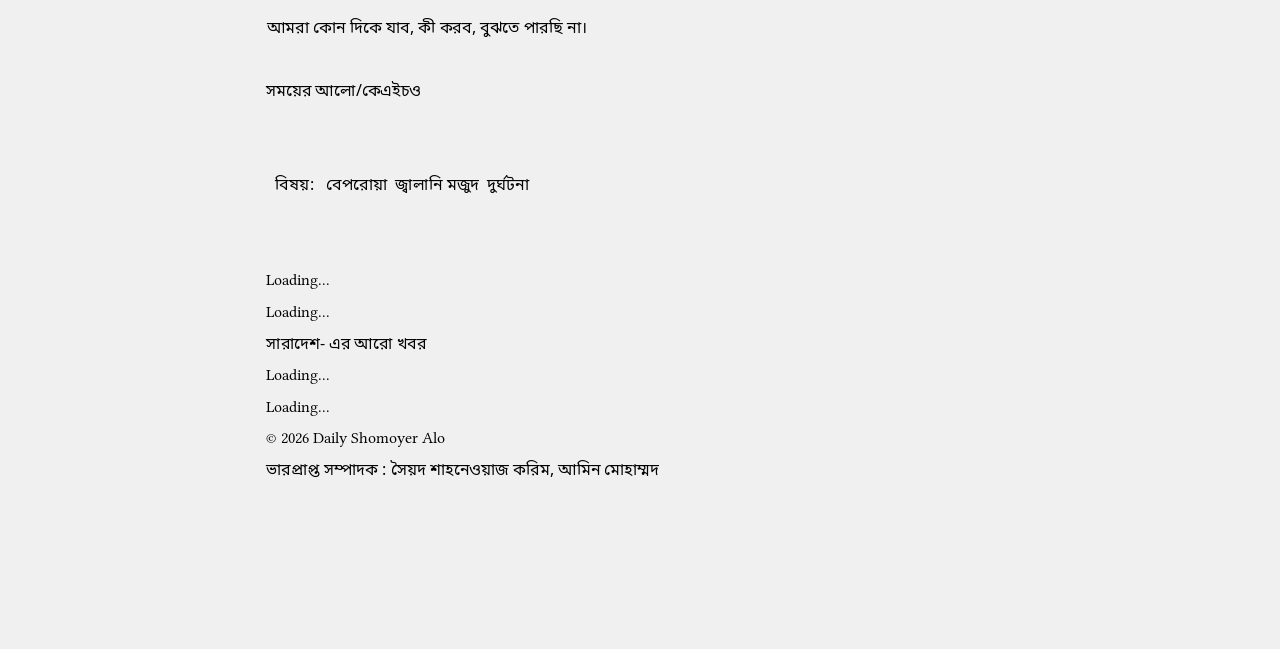আমরা কোন দিকে যাব, কী করব, বুঝতে পারছি না।

সময়ের আলো/কেএইচও


  বিষয়:   বেপরোয়া  জ্বালানি মজুদ  দুর্ঘটনা


Loading...
Loading...
সারাদেশ- এর আরো খবর
Loading...
Loading...
© 2026 Daily Shomoyer Alo
ভারপ্রাপ্ত সম্পাদক : সৈয়দ শাহনেওয়াজ করিম, আমিন মোহাম্মদ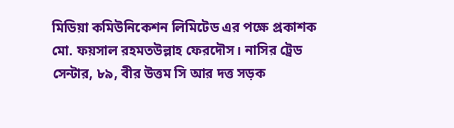মিডিয়া কমিউনিকেশন লিমিটেড এর পক্ষে প্রকাশক মো. ফয়সাল রহমতউল্লাহ ফেরদৌস। নাসির ট্রেড সেন্টার, ৮৯, বীর উত্তম সি আর দত্ত সড়ক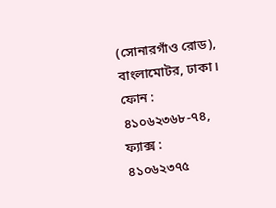(সোনারগাঁও রোড), বাংলামোটর, ঢাকা।
ফোন : ৪১০৬২৩৬৮-৭৪, ফ্যাক্স : ৪১০৬২৩৭৫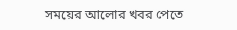সময়ের আলোর খবর পেতে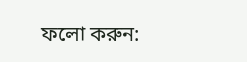ফলো করুন: